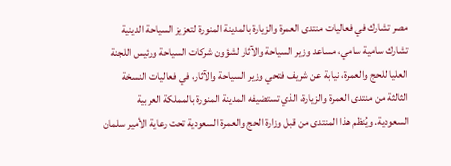مصر تشارك في فعاليات منتدى العمرة والزيارة بالمدينة المنورة لتعزيز السياحة الدينية
تشارك سامية سامي، مساعد وزير السياحة والآثار لشؤون شركات السياحة ورئيس اللجنة العليا للحج والعمرة، نيابة عن شريف فتحي وزير السياحة والآثار، في فعاليات النسخة الثالثة من منتدى العمرة والزيارة، الذي تستضيفه المدينة المنورة بالمملكة العربية السعودية. ويُنظم هذا المنتدى من قبل وزارة الحج والعمرة السعودية تحت رعاية الأمير سلمان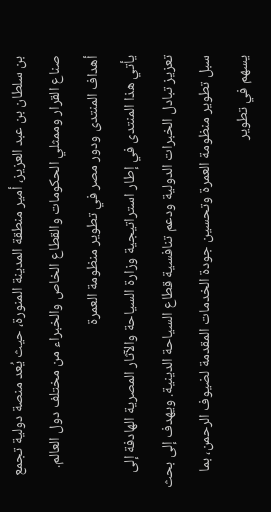بن سلطان بن عبد العزيز، أمير منطقة المدينة المنورة، حيث يُعد منصة دولية تجمع صناع القرار وممثلي الحكومات والقطاع الخاص والخبراء من مختلف دول العالم.
أهداف المنتدى ودور مصر في تطوير منظومة العمرة
يأتي هذا المنتدى في إطار استراتيجية وزارة السياحة والآثار المصرية الهادفة إلى تعزيز تبادل الخبرات الدولية ودعم تنافسية قطاع السياحة الدينية. ويهدف إلى بحث سبل تطوير منظومة العمرة وتحسين جودة الخدمات المقدمة لضيوف الرحمن، بما يسهم في تطوير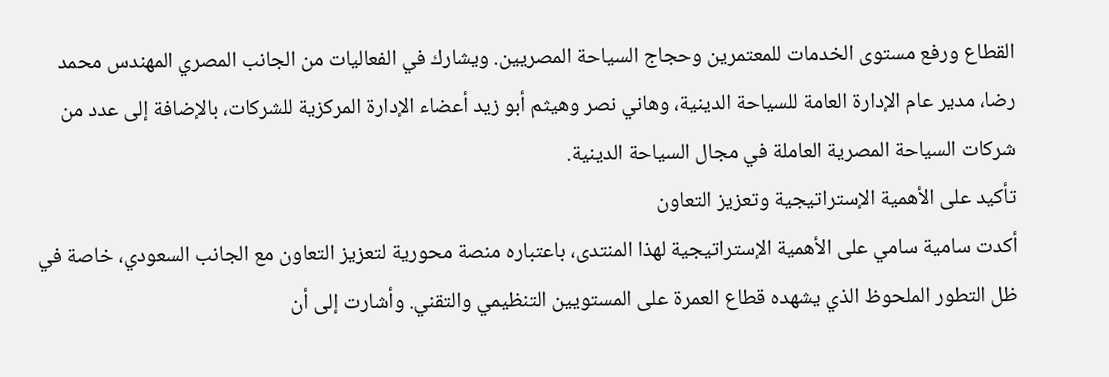القطاع ورفع مستوى الخدمات للمعتمرين وحجاج السياحة المصريين. ويشارك في الفعاليات من الجانب المصري المهندس محمد رضا، مدير عام الإدارة العامة للسياحة الدينية، وهاني نصر وهيثم أبو زيد أعضاء الإدارة المركزية للشركات، بالإضافة إلى عدد من شركات السياحة المصرية العاملة في مجال السياحة الدينية.
تأكيد على الأهمية الإستراتيجية وتعزيز التعاون
أكدت سامية سامي على الأهمية الإستراتيجية لهذا المنتدى، باعتباره منصة محورية لتعزيز التعاون مع الجانب السعودي، خاصة في ظل التطور الملحوظ الذي يشهده قطاع العمرة على المستويين التنظيمي والتقني. وأشارت إلى أن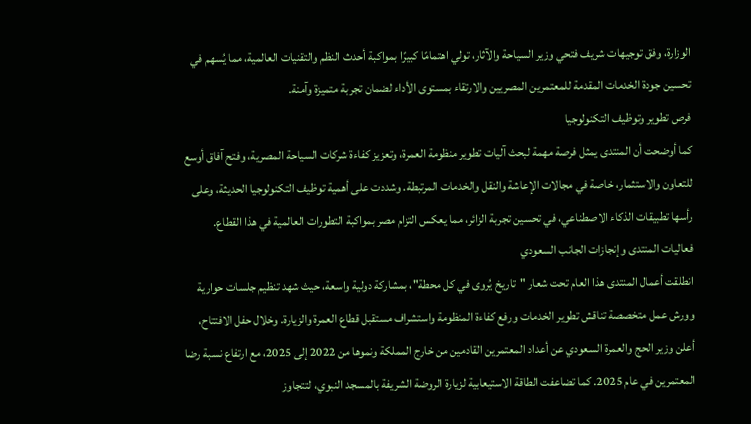الوزارة، وفق توجيهات شريف فتحي وزير السياحة والآثار، تولي اهتمامًا كبيرًا بمواكبة أحدث النظم والتقنيات العالمية، مما يُسهم في تحسين جودة الخدمات المقدمة للمعتمرين المصريين والارتقاء بمستوى الأداء لضمان تجربة متميزة وآمنة.
فرص تطوير وتوظيف التكنولوجيا
كما أوضحت أن المنتدى يمثل فرصة مهمة لبحث آليات تطوير منظومة العمرة، وتعزيز كفاءة شركات السياحة المصرية، وفتح آفاق أوسع للتعاون والاستثمار، خاصة في مجالات الإعاشة والنقل والخدمات المرتبطة. وشددت على أهمية توظيف التكنولوجيا الحديثة، وعلى رأسها تطبيقات الذكاء الاصطناعي، في تحسين تجربة الزائر، مما يعكس التزام مصر بمواكبة التطورات العالمية في هذا القطاع.
فعاليات المنتدى وإنجازات الجانب السعودي
انطلقت أعمال المنتدى هذا العام تحت شعار "تاريخ يُروى في كل محطة"، بمشاركة دولية واسعة، حيث شهد تنظيم جلسات حوارية وورش عمل متخصصة تناقش تطوير الخدمات ورفع كفاءة المنظومة واستشراف مستقبل قطاع العمرة والزيارة. وخلال حفل الافتتاح، أعلن وزير الحج والعمرة السعودي عن أعداد المعتمرين القادمين من خارج المملكة ونموها من 2022 إلى 2025، مع ارتفاع نسبة رضا المعتمرين في عام 2025. كما تضاعفت الطاقة الاستيعابية لزيارة الروضة الشريفة بالمسجد النبوي، لتتجاوز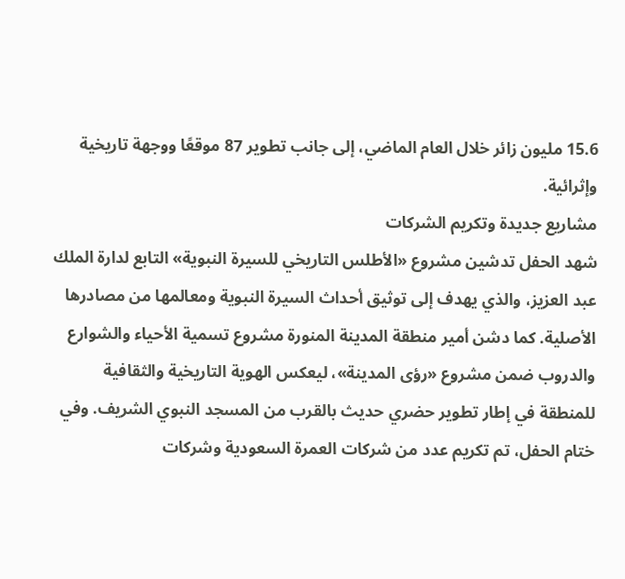15.6 مليون زائر خلال العام الماضي، إلى جانب تطوير 87 موقعًا ووجهة تاريخية وإثرائية.
مشاريع جديدة وتكريم الشركات
شهد الحفل تدشين مشروع «الأطلس التاريخي للسيرة النبوية» التابع لدارة الملك عبد العزيز، والذي يهدف إلى توثيق أحداث السيرة النبوية ومعالمها من مصادرها الأصلية. كما دشن أمير منطقة المدينة المنورة مشروع تسمية الأحياء والشوارع والدروب ضمن مشروع «رؤى المدينة»، ليعكس الهوية التاريخية والثقافية للمنطقة في إطار تطوير حضري حديث بالقرب من المسجد النبوي الشريف. وفي ختام الحفل، تم تكريم عدد من شركات العمرة السعودية وشركات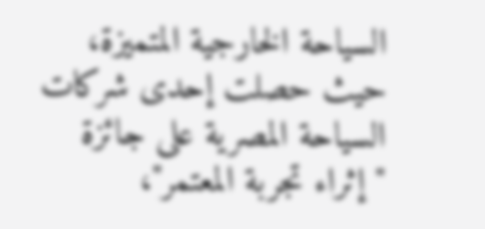السياحة الخارجية المتميزة، حيث حصلت إحدى شركات السياحة المصرية على جائزة "إثراء تجربة المعتمر"،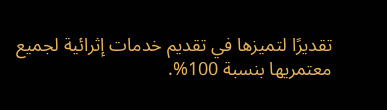تقديرًا لتميزها في تقديم خدمات إثرائية لجميع معتمريها بنسبة 100%.